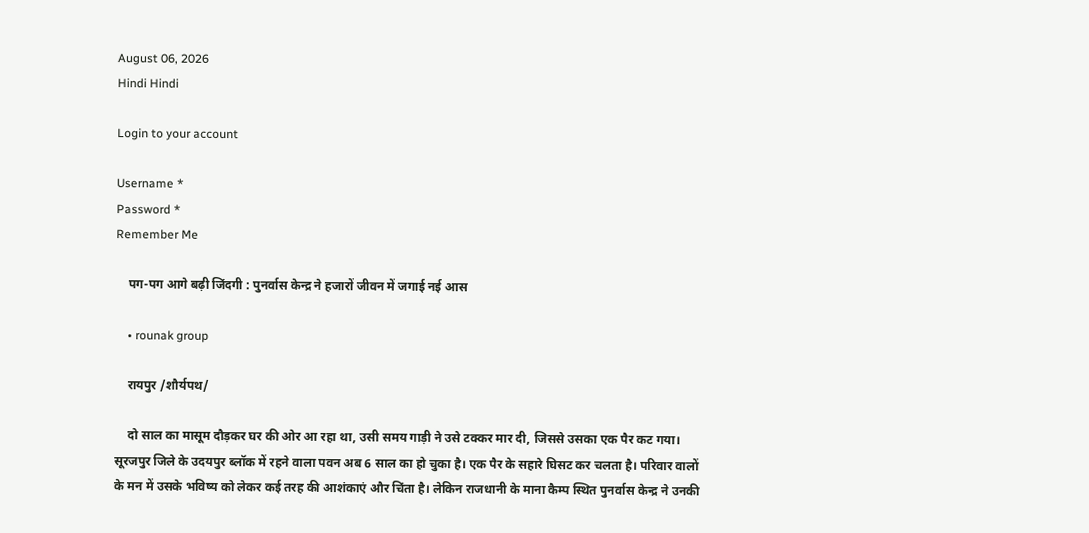August 06, 2026
Hindi Hindi

Login to your account

Username *
Password *
Remember Me

    पग-पग आगे बढ़ी जिंदगी : पुनर्वास केन्द्र ने हजारों जीवन में जगाई नई आस

    • rounak group

    रायपुर /शौर्यपथ/

    दो साल का मासूम दौड़कर घर की ओर आ रहा था, उसी समय गाड़ी ने उसे टक्कर मार दी, जिससे उसका एक पैर कट गया। सूरजपुर जिले के उदयपुर ब्लॉक में रहने वाला पवन अब 6 साल का हो चुका है। एक पैर के सहारे घिसट कर चलता है। परिवार वालों के मन में उसके भविष्य को लेकर कई तरह की आशंकाएं और चिंता है। लेकिन राजधानी के माना कैम्प स्थित पुनर्वास केन्द्र ने उनकी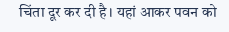चिंता दूर कर दी है। यहां आकर पवन को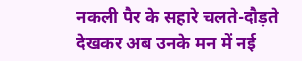नकली पैर के सहारे चलते-दौड़ते देखकर अब उनके मन में नई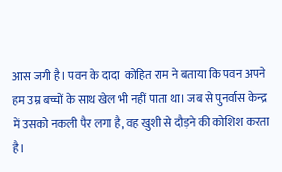आस जगी है। पवन के दादा  कोहित राम ने बताया कि पवन अपने हम उम्र बच्चों के साथ खेल भी नहीं पाता था। जब से पुनर्वास केन्द्र में उसको नकली पैर लगा है, वह खुशी से दौड़ने की कोशिश करता है।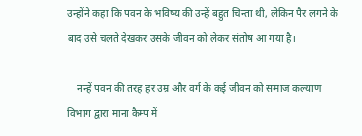उन्होंने कहा कि पवन के भविष्य की उन्हें बहुत चिन्ता थी, लेकिन पैर लगने के बाद उसे चलते देखकर उसके जीवन को लेकर संतोष आ गया है।

    नन्हें पवन की तरह हर उम्र और वर्ग के कई जीवन को समाज कल्याण विभाग द्वारा माना कैम्प में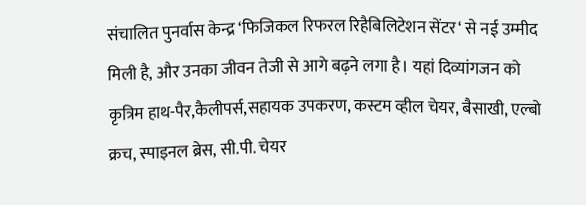संचालित पुनर्वास केन्द्र ‘फिजिकल रिफरल रिहैबिलिटेशन सेंटर‘ से नई उम्मीद मिली है, और उनका जीवन तेजी से आगे बढ़ने लगा है। यहां दिव्यांगजन को कृत्रिम हाथ-पैर,कैलीपर्स,सहायक उपकरण, कस्टम व्हील चेयर, बैसाखी, एल्बो क्रच, स्पाइनल ब्रेस, सी.पी. चेयर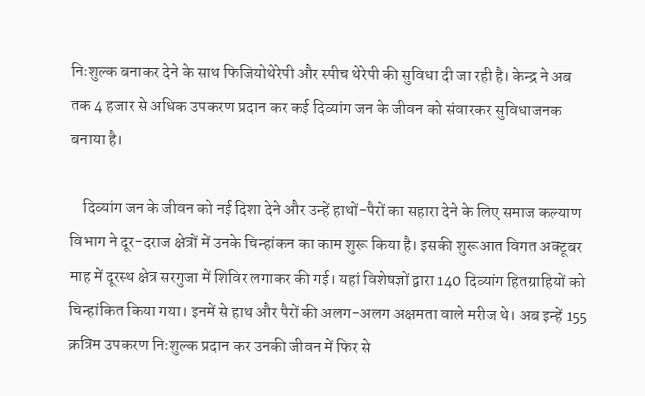निःशुल्क बनाकर देने के साथ फिजियोथेरेपी और स्पीच थेरेपी की सुविधा दी जा रही है। केन्द्र ने अब तक 4 हजार से अधिक उपकरण प्रदान कर कई दिव्यांग जन के जीवन को संवारकर सुविधाजनक बनाया है।

    दिव्यांग जन के जीवन को नई दिशा देने और उन्हें हाथों-पैरों का सहारा देने के लिए समाज कल्याण विभाग ने दूर-दराज क्षेत्रों में उनके चिन्हांकन का काम शुरू किया है। इसकी शुरूआत विगत अक्टूबर माह में दूरस्थ क्षेत्र सरगुजा में शिविर लगाकर की गई। यहां विशेषज्ञों द्वारा 140 दिव्यांग हितग्राहियों को चिन्हांकित किया गया। इनमें से हाथ और पैरों की अलग-अलग अक्षमता वाले मरीज थे। अब इन्हें 155 क्रत्रिम उपकरण निःशुल्क प्रदान कर उनकी जीवन में फिर से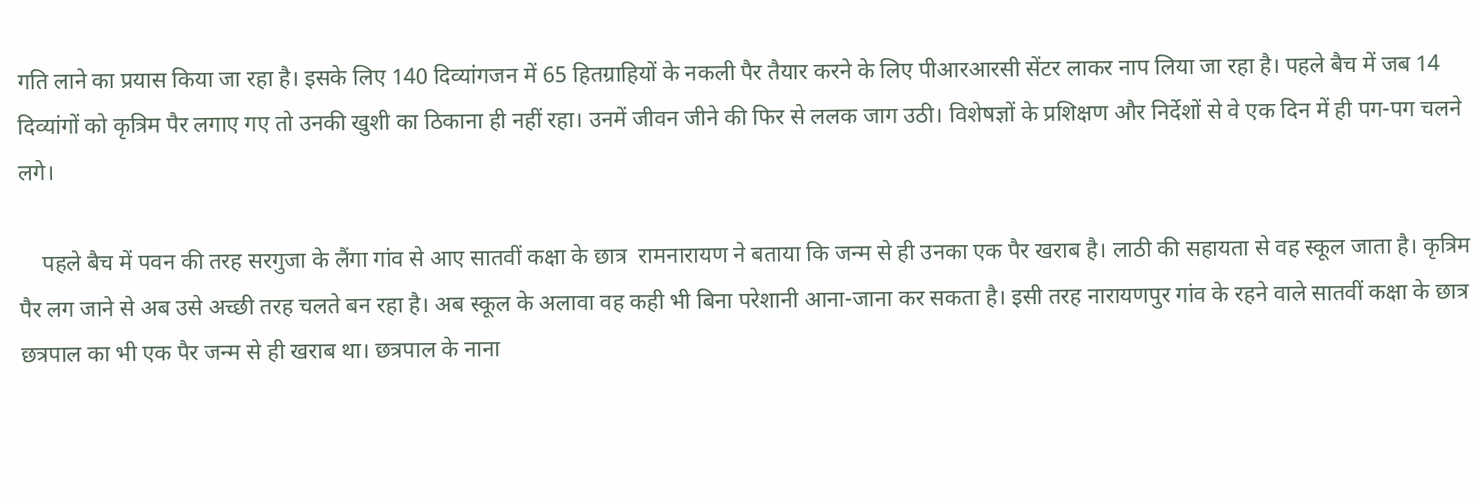गति लाने का प्रयास किया जा रहा है। इसके लिए 140 दिव्यांगजन में 65 हितग्राहियों के नकली पैर तैयार करने के लिए पीआरआरसी सेंटर लाकर नाप लिया जा रहा है। पहले बैच में जब 14 दिव्यांगों को कृत्रिम पैर लगाए गए तो उनकी खुशी का ठिकाना ही नहीं रहा। उनमें जीवन जीने की फिर से ललक जाग उठी। विशेषज्ञों के प्रशिक्षण और निर्देशों से वे एक दिन में ही पग-पग चलने लगे।

    पहले बैच में पवन की तरह सरगुजा के लैंगा गांव से आए सातवीं कक्षा के छात्र  रामनारायण ने बताया कि जन्म से ही उनका एक पैर खराब है। लाठी की सहायता से वह स्कूल जाता है। कृत्रिम पैर लग जाने से अब उसे अच्छी तरह चलते बन रहा है। अब स्कूल के अलावा वह कही भी बिना परेशानी आना-जाना कर सकता है। इसी तरह नारायणपुर गांव के रहने वाले सातवीं कक्षा के छात्र  छत्रपाल का भी एक पैर जन्म से ही खराब था। छत्रपाल के नाना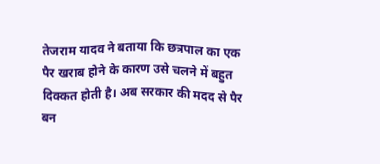तेजराम यादव ने बताया कि छत्रपाल का एक पैर खराब होने के कारण उसे चलने में बहुत दिक्कत होती है। अब सरकार की मदद से पैर बन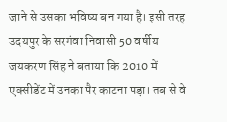जाने से उसका भविष्य बन गया है। इसी तरह उदयपुर के सरगंवा निवासी 50 वर्षीय जयकरण सिंह ने बताया कि 2010 में एक्सीडेंट में उनका पैर काटना पड़ा। तब से वे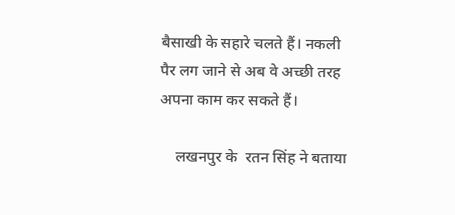बैसाखी के सहारे चलते हैं। नकली पैर लग जाने से अब वे अच्छी तरह अपना काम कर सकते हैं।

    लखनपुर के  रतन सिंह ने बताया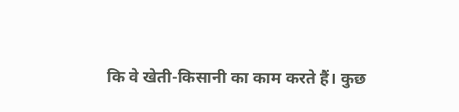कि वे खेती-किसानी का काम करते हैं। कुछ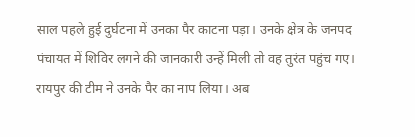साल पहले हुई दुर्घटना में उनका पैर काटना पड़ा। उनके क्षेत्र के जनपद पंचायत में शिविर लगने की जानकारी उन्हें मिली तो वह तुरंत पहुंच गए। रायपुर की टीम ने उनके पैर का नाप लिया। अब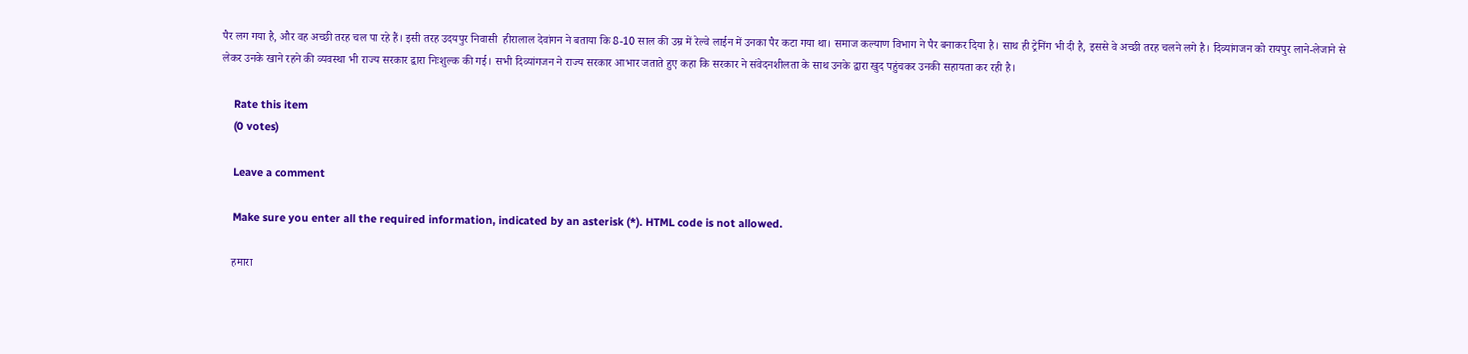पैर लग गया है, और वह अच्छी तरह चल पा रहे हैं। इसी तरह उदयपुर निवासी  हीरालाल देवांगन ने बताया कि 8-10 साल की उम्र में रेल्वे लाईन में उनका पैर कटा गया था। समाज कल्याण विभाग ने पैर बनाकर दिया है। साथ ही ट्रेनिंग भी दी है, इससे वे अच्छी तरह चलने लगे है। दिव्यांगजन को रायपुर लाने-लेजाने से लेकर उनके खाने रहने की व्यवस्था भी राज्य सरकार द्वारा निःशुल्क की गई। सभी दिव्यांगजन ने राज्य सरकार आभार जताते हुए कहा कि सरकार ने संवेदनशीलता के साथ उनके द्वारा खुद पहुंचकर उनकी सहायता कर रही है।

    Rate this item
    (0 votes)

    Leave a comment

    Make sure you enter all the required information, indicated by an asterisk (*). HTML code is not allowed.

    हमारा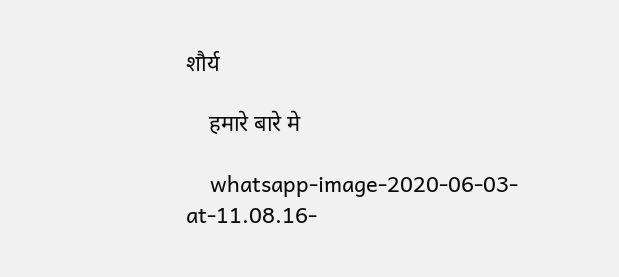शौर्य

    हमारे बारे मे

    whatsapp-image-2020-06-03-at-11.08.16-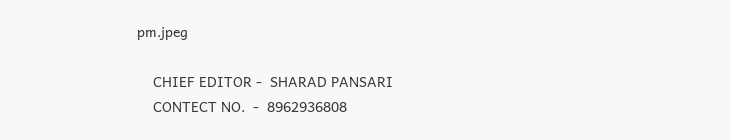pm.jpeg

    CHIEF EDITOR -  SHARAD PANSARI
    CONTECT NO.  -  8962936808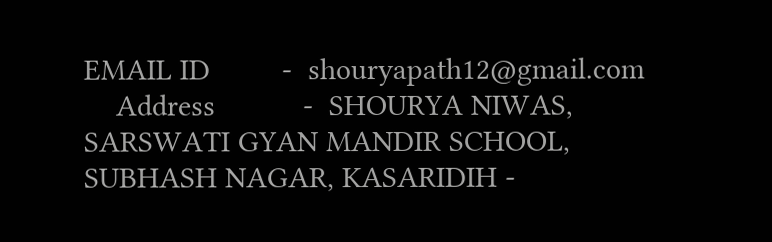EMAIL ID         -  shouryapath12@gmail.com
    Address           -  SHOURYA NIWAS, SARSWATI GYAN MANDIR SCHOOL, SUBHASH NAGAR, KASARIDIH -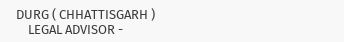DURG ( CHHATTISGARH )
    LEGAL ADVISOR -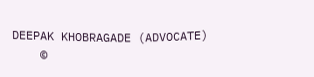DEEPAK KHOBRAGADE (ADVOCATE)
    ©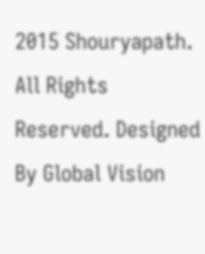2015 Shouryapath. All Rights Reserved. Designed By Global Vision